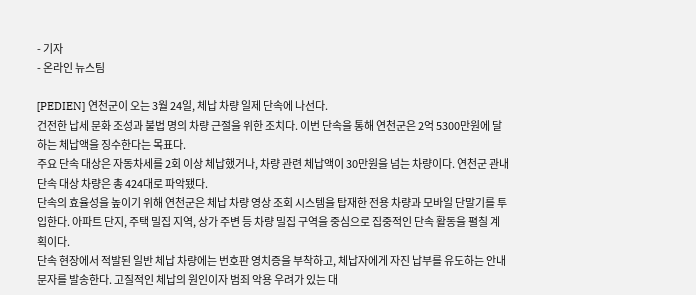- 기자
- 온라인 뉴스팀

[PEDIEN] 연천군이 오는 3월 24일, 체납 차량 일제 단속에 나선다.
건전한 납세 문화 조성과 불법 명의 차량 근절을 위한 조치다. 이번 단속을 통해 연천군은 2억 5300만원에 달하는 체납액을 징수한다는 목표다.
주요 단속 대상은 자동차세를 2회 이상 체납했거나, 차량 관련 체납액이 30만원을 넘는 차량이다. 연천군 관내 단속 대상 차량은 총 424대로 파악됐다.
단속의 효율성을 높이기 위해 연천군은 체납 차량 영상 조회 시스템을 탑재한 전용 차량과 모바일 단말기를 투입한다. 아파트 단지, 주택 밀집 지역, 상가 주변 등 차량 밀집 구역을 중심으로 집중적인 단속 활동을 펼칠 계획이다.
단속 현장에서 적발된 일반 체납 차량에는 번호판 영치증을 부착하고, 체납자에게 자진 납부를 유도하는 안내 문자를 발송한다. 고질적인 체납의 원인이자 범죄 악용 우려가 있는 대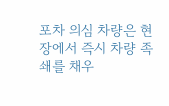포차 의심 차량은 현장에서 즉시 차량 족쇄를 채우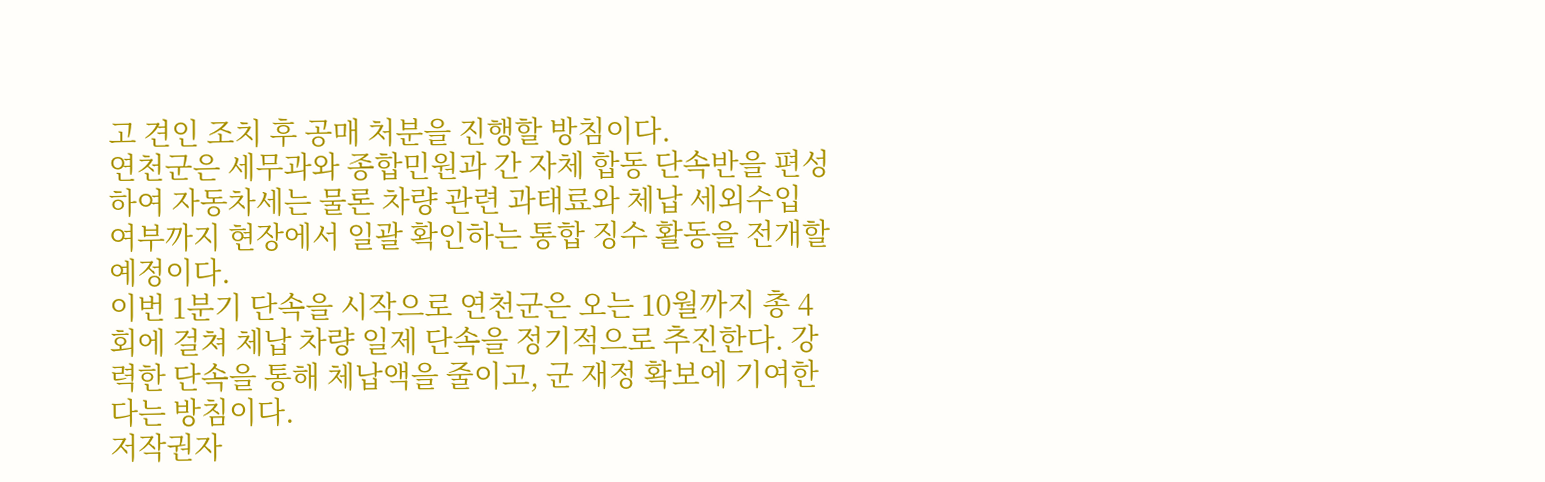고 견인 조치 후 공매 처분을 진행할 방침이다.
연천군은 세무과와 종합민원과 간 자체 합동 단속반을 편성하여 자동차세는 물론 차량 관련 과태료와 체납 세외수입 여부까지 현장에서 일괄 확인하는 통합 징수 활동을 전개할 예정이다.
이번 1분기 단속을 시작으로 연천군은 오는 10월까지 총 4회에 걸쳐 체납 차량 일제 단속을 정기적으로 추진한다. 강력한 단속을 통해 체납액을 줄이고, 군 재정 확보에 기여한다는 방침이다.
저작권자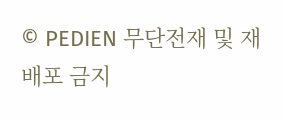© PEDIEN 무단전재 및 재배포 금지